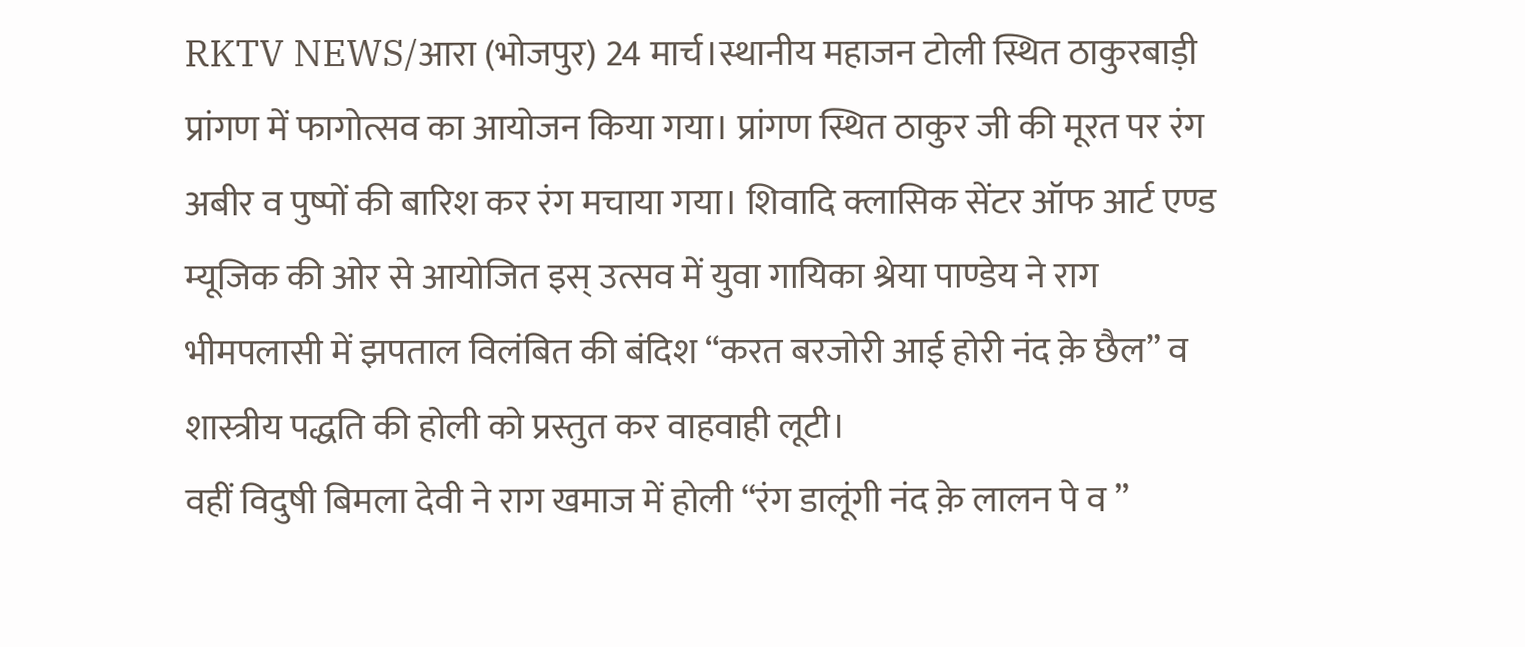RKTV NEWS/आरा (भोजपुर) 24 मार्च।स्थानीय महाजन टोली स्थित ठाकुरबाड़ी प्रांगण में फागोत्सव का आयोजन किया गया। प्रांगण स्थित ठाकुर जी की मूरत पर रंग अबीर व पुष्पों की बारिश कर रंग मचाया गया। शिवादि क्लासिक सेंटर ऑफ आर्ट एण्ड म्यूजिक की ओर से आयोजित इस् उत्सव में युवा गायिका श्रेया पाण्डेय ने राग भीमपलासी में झपताल विलंबित की बंदिश “करत बरजोरी आई होरी नंद क़े छैल” व शास्त्रीय पद्धति की होली को प्रस्तुत कर वाहवाही लूटी।
वहीं विदुषी बिमला देवी ने राग खमाज में होली “रंग डालूंगी नंद क़े लालन पे व ”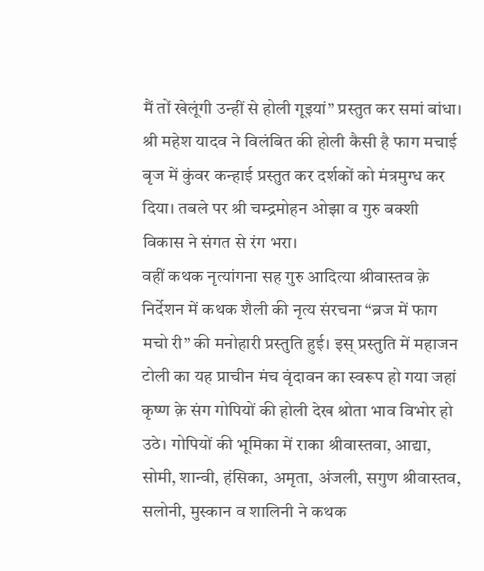मैं तों खेलूंगी उन्हीं से होली गूइयां” प्रस्तुत कर समां बांधा। श्री महेश यादव ने विलंबित की होली कैसी है फाग मचाई बृज में कुंवर कन्हाई प्रस्तुत कर दर्शकों को मंत्रमुग्ध कर दिया। तबले पर श्री चम्द्रमोहन ओझा व गुरु बक्शी विकास ने संगत से रंग भरा।
वहीं कथक नृत्यांगना सह गुरु आदित्या श्रीवास्तव क़े निर्देशन में कथक शैली की नृत्य संरचना “ब्रज में फाग मचो री” की मनोहारी प्रस्तुति हुई। इस् प्रस्तुति में महाजन टोली का यह प्राचीन मंच वृंदावन का स्वरूप हो गया जहां कृष्ण क़े संग गोपियों की होली देख श्रोता भाव विभोर हो उठे। गोपियों की भूमिका में राका श्रीवास्तवा, आद्या, सोमी, शान्वी, हंसिका, अमृता, अंजली, सगुण श्रीवास्तव, सलोनी, मुस्कान व शालिनी ने कथक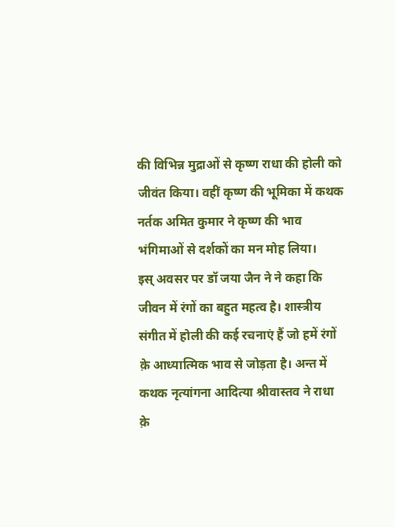की विभिन्न मुद्राओं से कृष्ण राधा की होली को जीवंत किया। वहीं कृष्ण की भूमिका में कथक नर्तक अमित कुमार ने कृष्ण की भाव भंगिमाओं से दर्शकों का मन मोह लिया।
इस् अवसर पर डॉ जया जैन ने ने कहा कि जीवन में रंगों का बहुत महत्व है। शास्त्रीय संगीत में होली की कई रचनाएं हैं जो हमें रंगों क़े आध्यात्मिक भाव से जोड़ता है। अन्त में कथक नृत्यांगना आदित्या श्रीवास्तव ने राधा क़े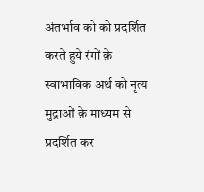अंतर्भाव को को प्रदर्शित करते हुये रंगों क़े स्वाभाविक अर्थ को नृत्य मुद्राओं क़े माध्यम से प्रदर्शित कर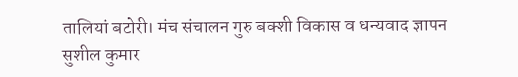तालियां बटोरी। मंच संचालन गुरु बक्शी विकास व धन्यवाद ज्ञापन सुशील कुमार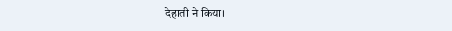देहाती ने किया।